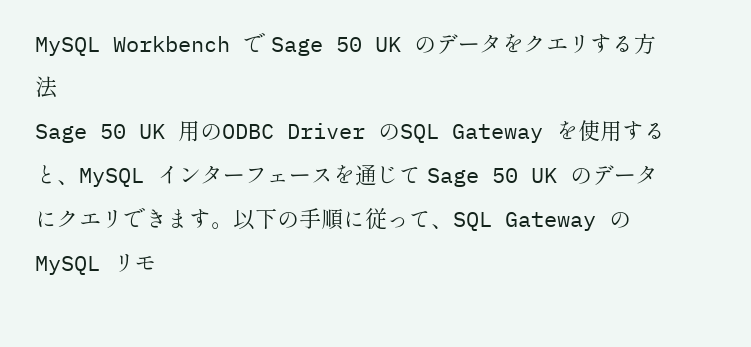MySQL Workbench で Sage 50 UK のデータをクエリする方法
Sage 50 UK 用のODBC Driver のSQL Gateway を使用すると、MySQL インターフェースを通じて Sage 50 UK のデータ にクエリできます。以下の手順に従って、SQL Gateway のMySQL リモ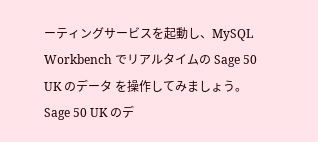ーティングサービスを起動し、MySQL Workbench でリアルタイムの Sage 50 UK のデータ を操作してみましょう。
Sage 50 UK のデ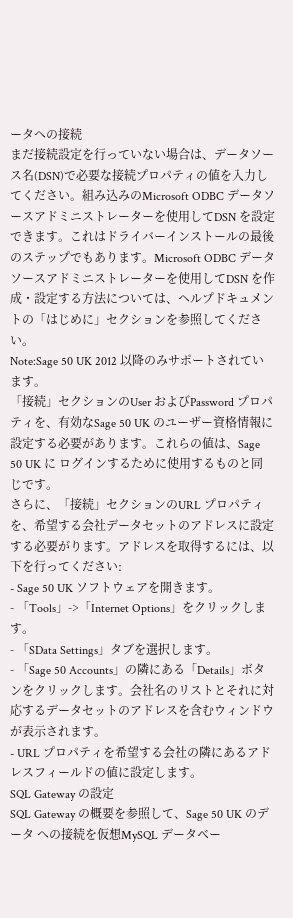ータへの接続
まだ接続設定を行っていない場合は、データソース名(DSN)で必要な接続プロパティの値を入力してください。組み込みのMicrosoft ODBC データソースアドミニストレーターを使用してDSN を設定できます。これはドライバーインストールの最後のステップでもあります。Microsoft ODBC データソースアドミニストレーターを使用してDSN を作成・設定する方法については、ヘルプドキュメントの「はじめに」セクションを参照してください。
Note:Sage 50 UK 2012 以降のみサポートされています。
「接続」セクションのUser およびPassword プロパティを、有効なSage 50 UK のユーザー資格情報に設定する必要があります。これらの値は、Sage 50 UK に ログインするために使用するものと同じです。
さらに、「接続」セクションのURL プロパティを、希望する会社データセットのアドレスに設定する必要がります。アドレスを取得するには、以下を行ってください:
- Sage 50 UK ソフトウェアを開きます。
- 「Tools」->「Internet Options」をクリックします。
- 「SData Settings」タブを選択します。
- 「Sage 50 Accounts」の隣にある「Details」ボタンをクリックします。会社名のリストとそれに対応するデータセットのアドレスを含むウィンドウが表示されます。
- URL プロパティを希望する会社の隣にあるアドレスフィールドの値に設定します。
SQL Gateway の設定
SQL Gateway の概要を参照して、Sage 50 UK のデータ への接続を仮想MySQL データベー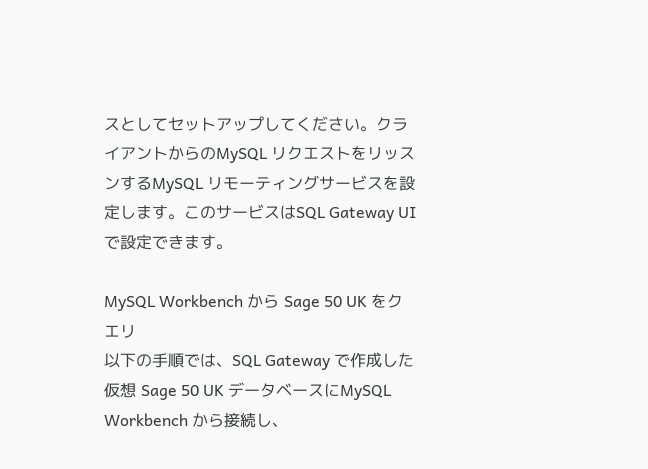スとしてセットアップしてください。クライアントからのMySQL リクエストをリッスンするMySQL リモーティングサービスを設定します。このサービスはSQL Gateway UI で設定できます。

MySQL Workbench から Sage 50 UK をクエリ
以下の手順では、SQL Gateway で作成した仮想 Sage 50 UK データベースにMySQL Workbench から接続し、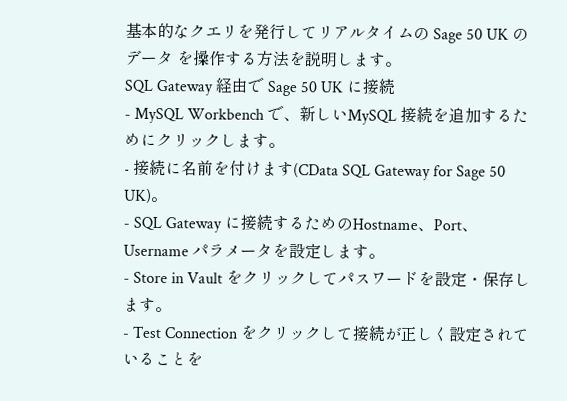基本的なクエリを発行してリアルタイムの Sage 50 UK のデータ を操作する方法を説明します。
SQL Gateway 経由で Sage 50 UK に接続
- MySQL Workbench で、新しいMySQL 接続を追加するためにクリックします。
- 接続に名前を付けます(CData SQL Gateway for Sage 50 UK)。
- SQL Gateway に接続するためのHostname、Port、Username パラメータを設定します。
- Store in Vault をクリックしてパスワードを設定・保存します。
- Test Connection をクリックして接続が正しく設定されていることを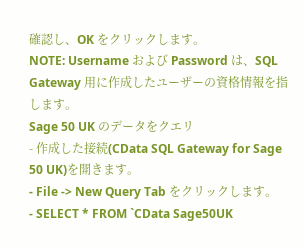確認し、OK をクリックします。
NOTE: Username および Password は、SQL Gateway 用に作成したユーザーの資格情報を指します。
Sage 50 UK のデータをクエリ
- 作成した接続(CData SQL Gateway for Sage 50 UK)を開きます。
- File -> New Query Tab をクリックします。
- SELECT * FROM `CData Sage50UK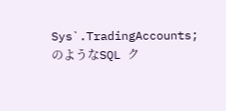Sys`.TradingAccounts; のようなSQL ク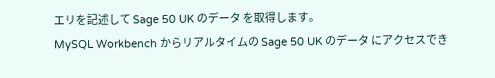エリを記述して Sage 50 UK のデータ を取得します。
MySQL Workbench からリアルタイムの Sage 50 UK のデータ にアクセスでき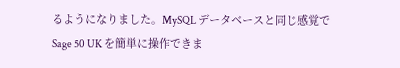るようになりました。MySQL データベースと同じ感覚で Sage 50 UK を簡単に操作できま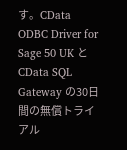す。CData ODBC Driver for Sage 50 UK とCData SQL Gateway の30日間の無償トライアル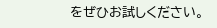をぜひお試しください。